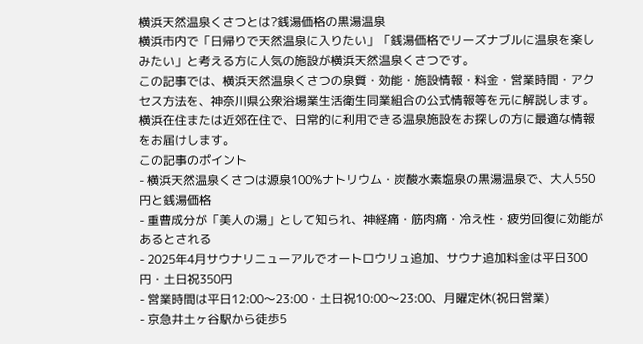横浜天然温泉くさつとは?銭湯価格の黒湯温泉
横浜市内で「日帰りで天然温泉に入りたい」「銭湯価格でリーズナブルに温泉を楽しみたい」と考える方に人気の施設が横浜天然温泉くさつです。
この記事では、横浜天然温泉くさつの泉質・効能・施設情報・料金・営業時間・アクセス方法を、神奈川県公衆浴場業生活衛生同業組合の公式情報等を元に解説します。
横浜在住または近郊在住で、日常的に利用できる温泉施設をお探しの方に最適な情報をお届けします。
この記事のポイント
- 横浜天然温泉くさつは源泉100%ナトリウム・炭酸水素塩泉の黒湯温泉で、大人550円と銭湯価格
- 重曹成分が「美人の湯」として知られ、神経痛・筋肉痛・冷え性・疲労回復に効能があるとされる
- 2025年4月サウナリニューアルでオートロウリュ追加、サウナ追加料金は平日300円・土日祝350円
- 営業時間は平日12:00〜23:00・土日祝10:00〜23:00、月曜定休(祝日営業)
- 京急井土ヶ谷駅から徒歩5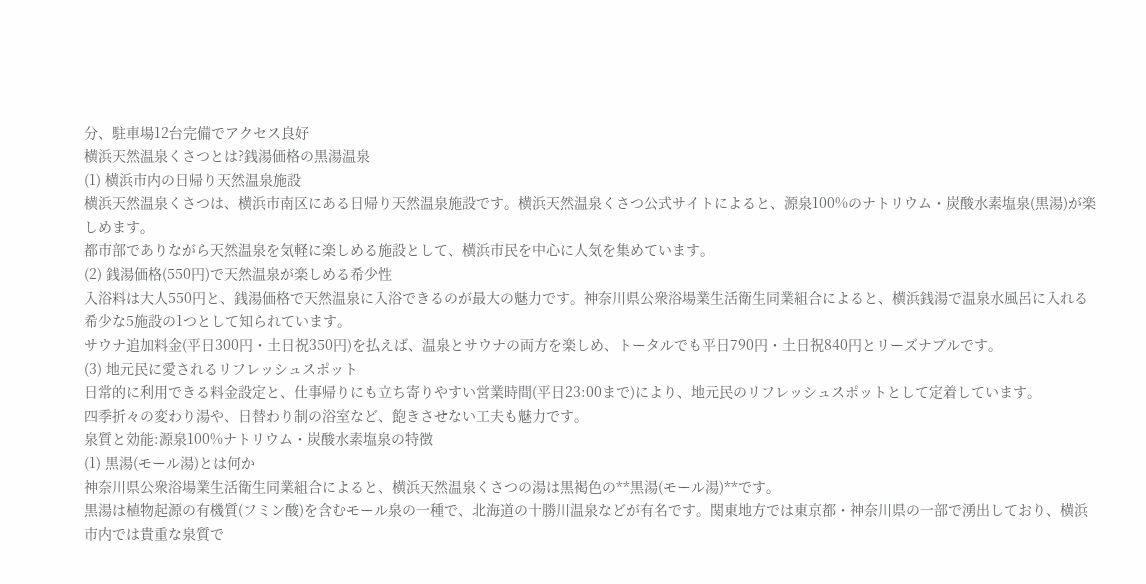分、駐車場12台完備でアクセス良好
横浜天然温泉くさつとは?銭湯価格の黒湯温泉
(1) 横浜市内の日帰り天然温泉施設
横浜天然温泉くさつは、横浜市南区にある日帰り天然温泉施設です。横浜天然温泉くさつ公式サイトによると、源泉100%のナトリウム・炭酸水素塩泉(黒湯)が楽しめます。
都市部でありながら天然温泉を気軽に楽しめる施設として、横浜市民を中心に人気を集めています。
(2) 銭湯価格(550円)で天然温泉が楽しめる希少性
入浴料は大人550円と、銭湯価格で天然温泉に入浴できるのが最大の魅力です。神奈川県公衆浴場業生活衛生同業組合によると、横浜銭湯で温泉水風呂に入れる希少な5施設の1つとして知られています。
サウナ追加料金(平日300円・土日祝350円)を払えば、温泉とサウナの両方を楽しめ、トータルでも平日790円・土日祝840円とリーズナブルです。
(3) 地元民に愛されるリフレッシュスポット
日常的に利用できる料金設定と、仕事帰りにも立ち寄りやすい営業時間(平日23:00まで)により、地元民のリフレッシュスポットとして定着しています。
四季折々の変わり湯や、日替わり制の浴室など、飽きさせない工夫も魅力です。
泉質と効能:源泉100%ナトリウム・炭酸水素塩泉の特徴
(1) 黒湯(モール湯)とは何か
神奈川県公衆浴場業生活衛生同業組合によると、横浜天然温泉くさつの湯は黒褐色の**黒湯(モール湯)**です。
黒湯は植物起源の有機質(フミン酸)を含むモール泉の一種で、北海道の十勝川温泉などが有名です。関東地方では東京都・神奈川県の一部で湧出しており、横浜市内では貴重な泉質で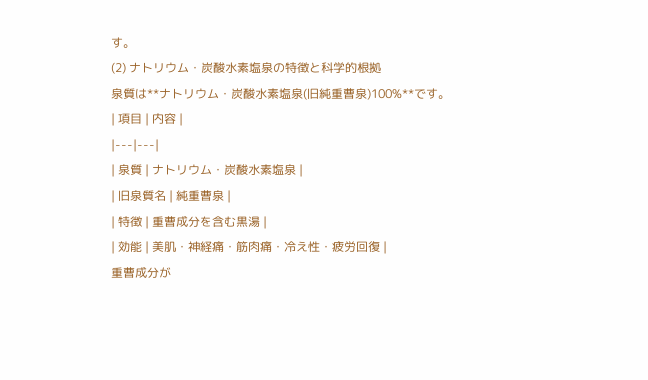す。
(2) ナトリウム・炭酸水素塩泉の特徴と科学的根拠
泉質は**ナトリウム・炭酸水素塩泉(旧純重曹泉)100%**です。
| 項目 | 内容 |
|---|---|
| 泉質 | ナトリウム・炭酸水素塩泉 |
| 旧泉質名 | 純重曹泉 |
| 特徴 | 重曹成分を含む黒湯 |
| 効能 | 美肌・神経痛・筋肉痛・冷え性・疲労回復 |
重曹成分が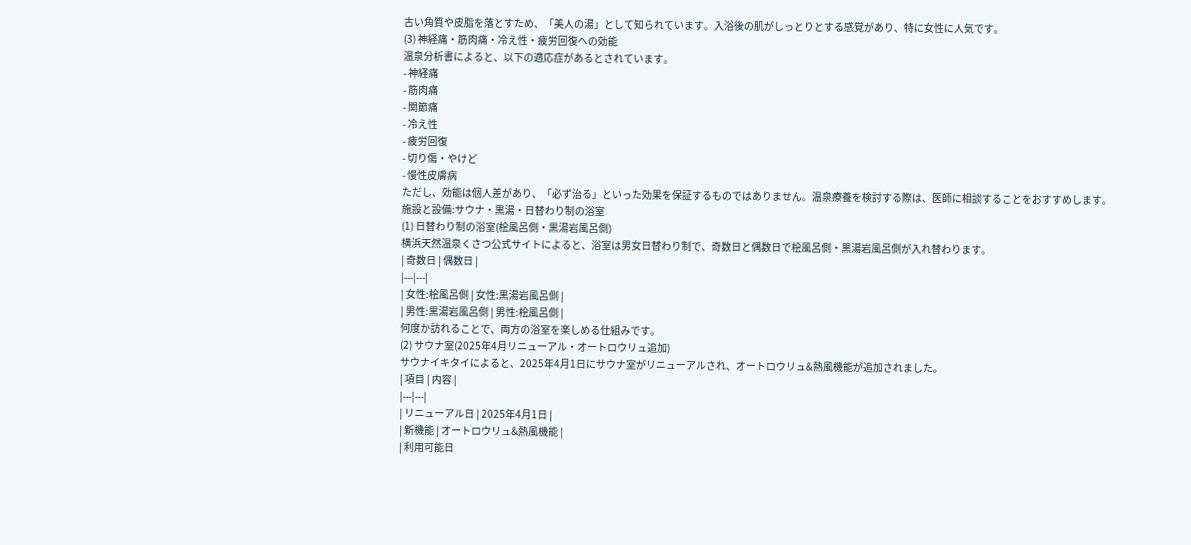古い角質や皮脂を落とすため、「美人の湯」として知られています。入浴後の肌がしっとりとする感覚があり、特に女性に人気です。
(3) 神経痛・筋肉痛・冷え性・疲労回復への効能
温泉分析書によると、以下の適応症があるとされています。
- 神経痛
- 筋肉痛
- 関節痛
- 冷え性
- 疲労回復
- 切り傷・やけど
- 慢性皮膚病
ただし、効能は個人差があり、「必ず治る」といった効果を保証するものではありません。温泉療養を検討する際は、医師に相談することをおすすめします。
施設と設備:サウナ・黒湯・日替わり制の浴室
(1) 日替わり制の浴室(桧風呂側・黒湯岩風呂側)
横浜天然温泉くさつ公式サイトによると、浴室は男女日替わり制で、奇数日と偶数日で桧風呂側・黒湯岩風呂側が入れ替わります。
| 奇数日 | 偶数日 |
|---|---|
| 女性:桧風呂側 | 女性:黒湯岩風呂側 |
| 男性:黒湯岩風呂側 | 男性:桧風呂側 |
何度か訪れることで、両方の浴室を楽しめる仕組みです。
(2) サウナ室(2025年4月リニューアル・オートロウリュ追加)
サウナイキタイによると、2025年4月1日にサウナ室がリニューアルされ、オートロウリュ&熱風機能が追加されました。
| 項目 | 内容 |
|---|---|
| リニューアル日 | 2025年4月1日 |
| 新機能 | オートロウリュ&熱風機能 |
| 利用可能日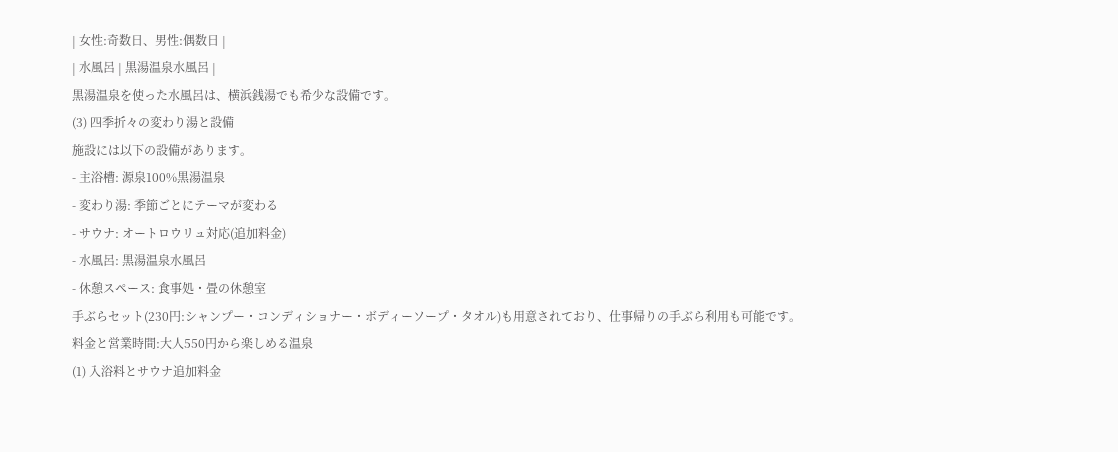| 女性:奇数日、男性:偶数日 |
| 水風呂 | 黒湯温泉水風呂 |
黒湯温泉を使った水風呂は、横浜銭湯でも希少な設備です。
(3) 四季折々の変わり湯と設備
施設には以下の設備があります。
- 主浴槽: 源泉100%黒湯温泉
- 変わり湯: 季節ごとにテーマが変わる
- サウナ: オートロウリュ対応(追加料金)
- 水風呂: 黒湯温泉水風呂
- 休憩スペース: 食事処・畳の休憩室
手ぶらセット(230円:シャンプー・コンディショナー・ボディーソープ・タオル)も用意されており、仕事帰りの手ぶら利用も可能です。
料金と営業時間:大人550円から楽しめる温泉
(1) 入浴料とサウナ追加料金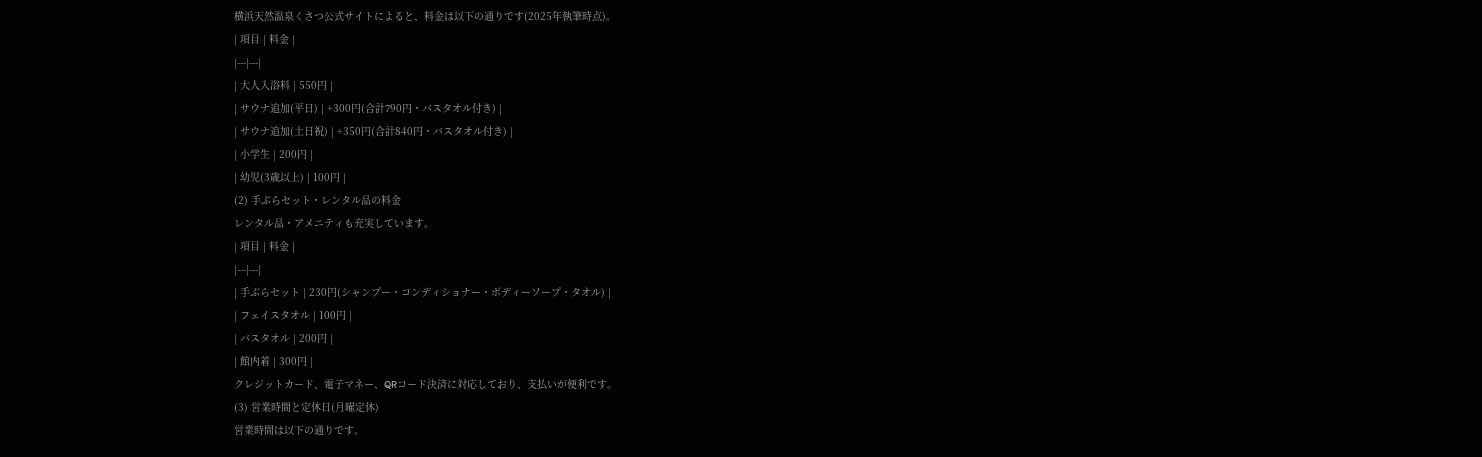横浜天然温泉くさつ公式サイトによると、料金は以下の通りです(2025年執筆時点)。
| 項目 | 料金 |
|---|---|
| 大人入浴料 | 550円 |
| サウナ追加(平日) | +300円(合計790円・バスタオル付き) |
| サウナ追加(土日祝) | +350円(合計840円・バスタオル付き) |
| 小学生 | 200円 |
| 幼児(3歳以上) | 100円 |
(2) 手ぶらセット・レンタル品の料金
レンタル品・アメニティも充実しています。
| 項目 | 料金 |
|---|---|
| 手ぶらセット | 230円(シャンプー・コンディショナー・ボディーソープ・タオル) |
| フェイスタオル | 100円 |
| バスタオル | 200円 |
| 館内着 | 300円 |
クレジットカード、電子マネー、QRコード決済に対応しており、支払いが便利です。
(3) 営業時間と定休日(月曜定休)
営業時間は以下の通りです。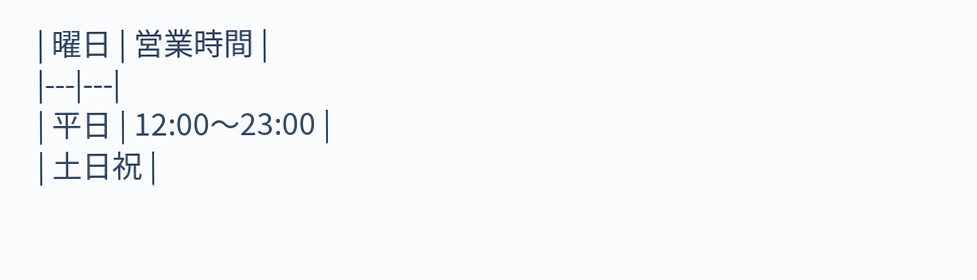| 曜日 | 営業時間 |
|---|---|
| 平日 | 12:00〜23:00 |
| 土日祝 |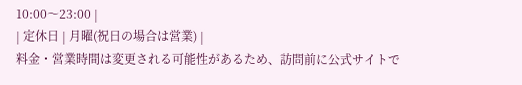10:00〜23:00 |
| 定休日 | 月曜(祝日の場合は営業) |
料金・営業時間は変更される可能性があるため、訪問前に公式サイトで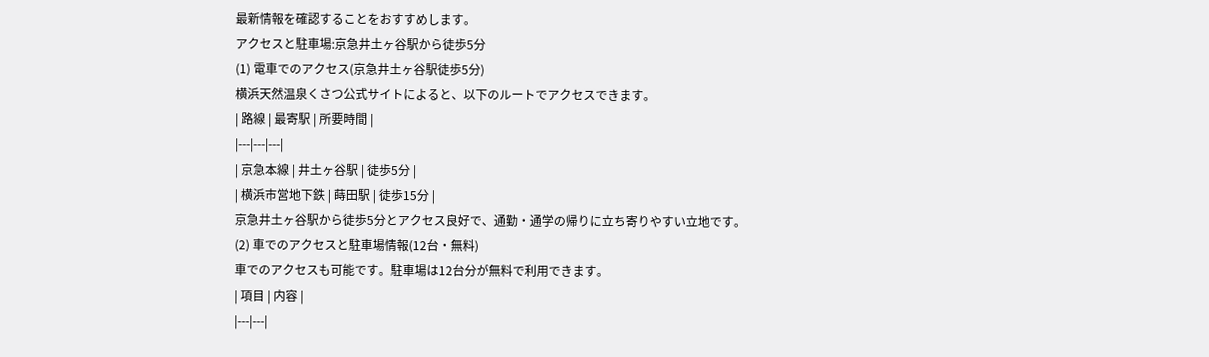最新情報を確認することをおすすめします。
アクセスと駐車場:京急井土ヶ谷駅から徒歩5分
(1) 電車でのアクセス(京急井土ヶ谷駅徒歩5分)
横浜天然温泉くさつ公式サイトによると、以下のルートでアクセスできます。
| 路線 | 最寄駅 | 所要時間 |
|---|---|---|
| 京急本線 | 井土ヶ谷駅 | 徒歩5分 |
| 横浜市営地下鉄 | 蒔田駅 | 徒歩15分 |
京急井土ヶ谷駅から徒歩5分とアクセス良好で、通勤・通学の帰りに立ち寄りやすい立地です。
(2) 車でのアクセスと駐車場情報(12台・無料)
車でのアクセスも可能です。駐車場は12台分が無料で利用できます。
| 項目 | 内容 |
|---|---|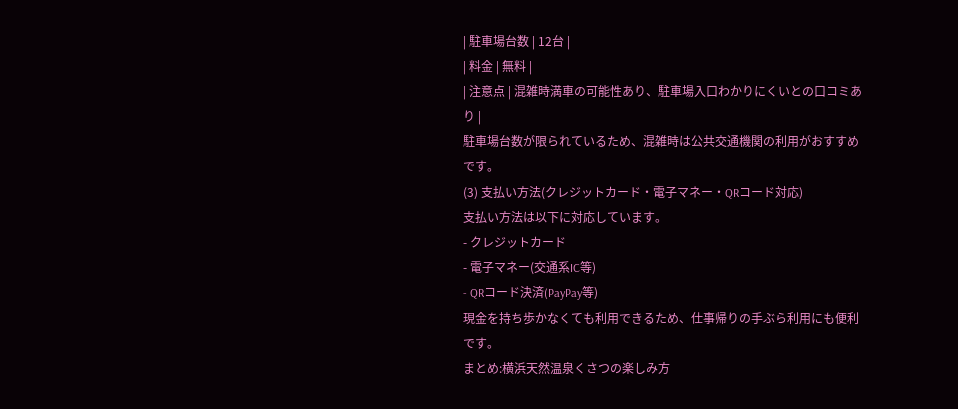| 駐車場台数 | 12台 |
| 料金 | 無料 |
| 注意点 | 混雑時満車の可能性あり、駐車場入口わかりにくいとの口コミあり |
駐車場台数が限られているため、混雑時は公共交通機関の利用がおすすめです。
(3) 支払い方法(クレジットカード・電子マネー・QRコード対応)
支払い方法は以下に対応しています。
- クレジットカード
- 電子マネー(交通系IC等)
- QRコード決済(PayPay等)
現金を持ち歩かなくても利用できるため、仕事帰りの手ぶら利用にも便利です。
まとめ:横浜天然温泉くさつの楽しみ方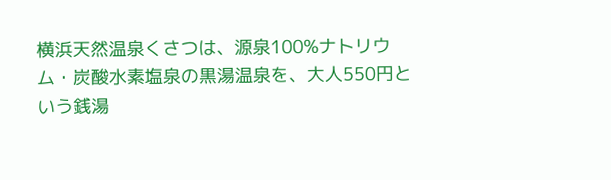横浜天然温泉くさつは、源泉100%ナトリウム・炭酸水素塩泉の黒湯温泉を、大人550円という銭湯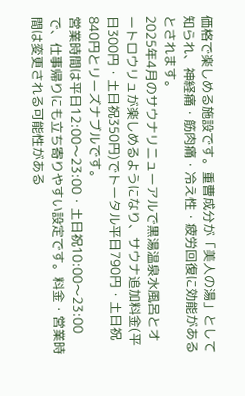価格で楽しめる施設です。重曹成分が「美人の湯」として知られ、神経痛・筋肉痛・冷え性・疲労回復に効能があるとされます。
2025年4月のサウナリニューアルで黒湯温泉水風呂とオートロウリュが楽しめるようになり、サウナ追加料金(平日300円・土日祝350円)でトータル平日790円・土日祝840円とリーズナブルです。
営業時間は平日12:00〜23:00・土日祝10:00〜23:00で、仕事帰りにも立ち寄りやすい設定です。料金・営業時間は変更される可能性がある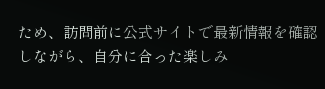ため、訪問前に公式サイトで最新情報を確認しながら、自分に合った楽しみ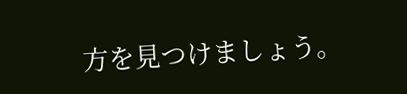方を見つけましょう。